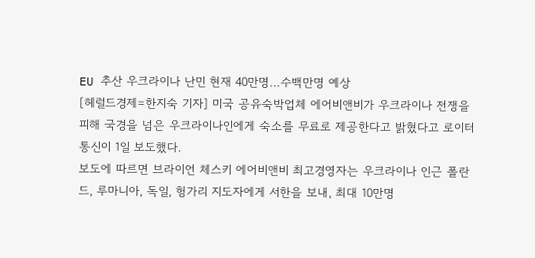EU 추산 우크라이나 난민 현재 40만명…수백만명 예상
[헤럴드경제=한지숙 기자] 미국 공유숙박업체 에어비앤비가 우크라이나 전쟁을 피해 국경을 넘은 우크라이나인에게 숙소를 무료로 제공한다고 밝혔다고 로이터통신이 1일 보도했다.
보도에 따르면 브라이언 체스키 에어비앤비 최고경영자는 우크라이나 인근 폴란드, 루마니아, 독일, 헝가리 지도자에게 서한을 보내, 최대 10만명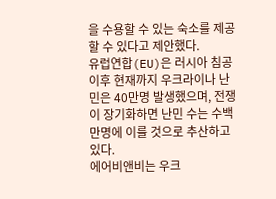을 수용할 수 있는 숙소를 제공할 수 있다고 제안했다.
유럽연합(EU)은 러시아 침공 이후 현재까지 우크라이나 난민은 40만명 발생했으며, 전쟁이 장기화하면 난민 수는 수백만명에 이를 것으로 추산하고 있다.
에어비앤비는 우크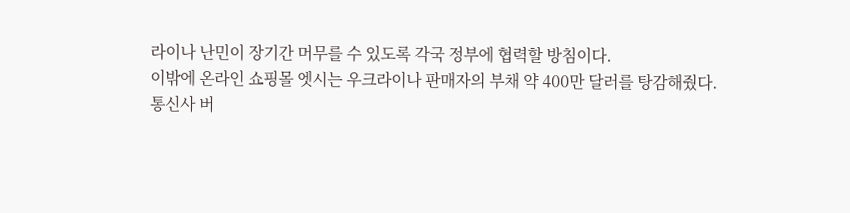라이나 난민이 장기간 머무를 수 있도록 각국 정부에 협력할 방침이다.
이밖에 온라인 쇼핑몰 엣시는 우크라이나 판매자의 부채 약 400만 달러를 탕감해줬다.
통신사 버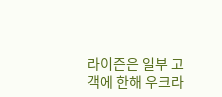라이즌은 일부 고객에 한해 우크라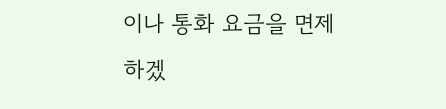이나 통화 요금을 면제하겠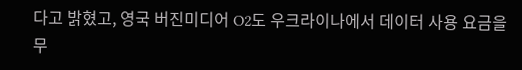다고 밝혔고, 영국 버진미디어 O2도 우크라이나에서 데이터 사용 요금을 무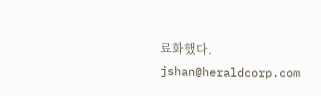료화했다.
jshan@heraldcorp.com